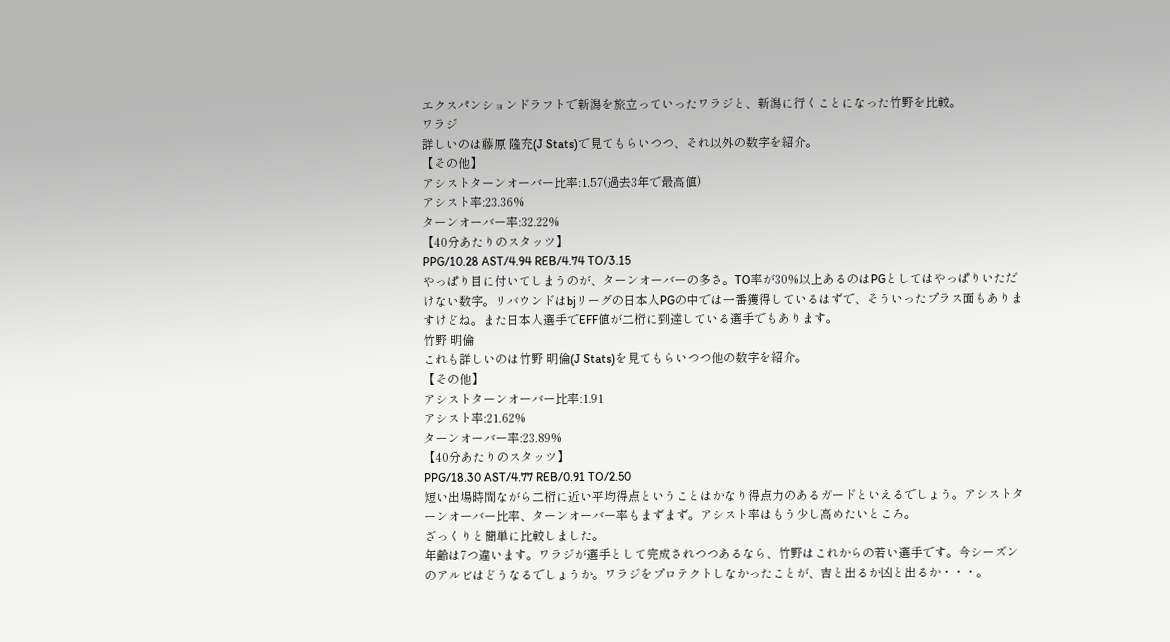エクスパンションドラフトで新潟を旅立っていったワラジと、新潟に行くことになった竹野を比較。
ワラジ
詳しいのは藤原 隆充(J Stats)で見てもらいつつ、それ以外の数字を紹介。
【その他】
アシストターンオーバー比率:1.57(過去3年で最高値)
アシスト率:23.36%
ターンオーバー率:32.22%
【40分あたりのスタッツ】
PPG/10.28 AST/4.94 REB/4.74 TO/3.15
やっぱり目に付いてしまうのが、ターンオーバーの多さ。TO率が30%以上あるのはPGとしてはやっぱりいただけない数字。リバウンドはbjリーグの日本人PGの中では一番獲得しているはずで、そういったプラス面もありますけどね。また日本人選手でEFF値が二桁に到達している選手でもあります。
竹野 明倫
これも詳しいのは竹野 明倫(J Stats)を見てもらいつつ他の数字を紹介。
【その他】
アシストターンオーバー比率:1.91
アシスト率:21.62%
ターンオーバー率:23.89%
【40分あたりのスタッツ】
PPG/18.30 AST/4.77 REB/0.91 TO/2.50
短い出場時間ながら二桁に近い平均得点ということはかなり得点力のあるガードといえるでしょう。アシストターンオーバー比率、ターンオーバー率もまずまず。アシスト率はもう少し高めたいところ。
ざっくりと簡単に比較しました。
年齢は7つ違います。ワラジが選手として完成されつつあるなら、竹野はこれからの若い選手です。今シーズンのアルビはどうなるでしょうか。ワラジをプロテクトしなかったことが、吉と出るか凶と出るか・・・。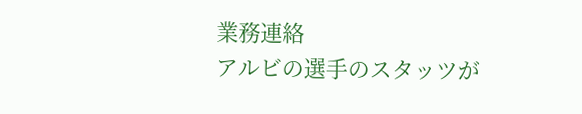業務連絡
アルビの選手のスタッツが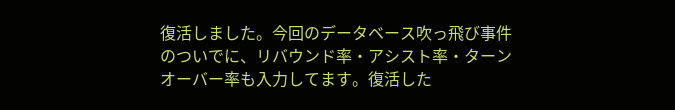復活しました。今回のデータベース吹っ飛び事件のついでに、リバウンド率・アシスト率・ターンオーバー率も入力してます。復活した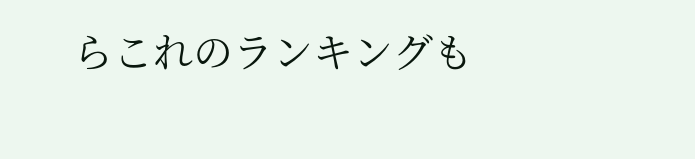らこれのランキングも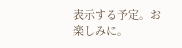表示する予定。お楽しみに。